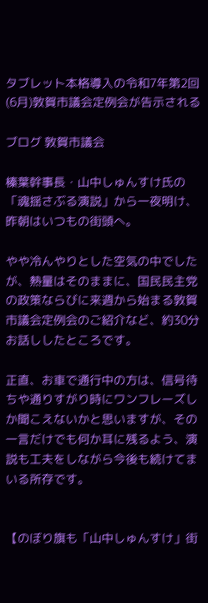タブレット本格導入の令和7年第2回(6月)敦賀市議会定例会が告示される

ブログ 敦賀市議会

榛葉幹事長・山中しゅんすけ氏の「魂揺さぶる演説」から一夜明け、昨朝はいつもの街頭へ。

やや冷んやりとした空気の中でしたが、熱量はそのままに、国民民主党の政策ならびに来週から始まる敦賀市議会定例会のご紹介など、約30分お話ししたところです。

正直、お車で通行中の方は、信号待ちや通りすがり時にワンフレーズしか聞こえないかと思いますが、その一言だけでも何か耳に残るよう、演説も工夫をしながら今後も続けてまいる所存です。


【のぼり旗も「山中しゅんすけ」街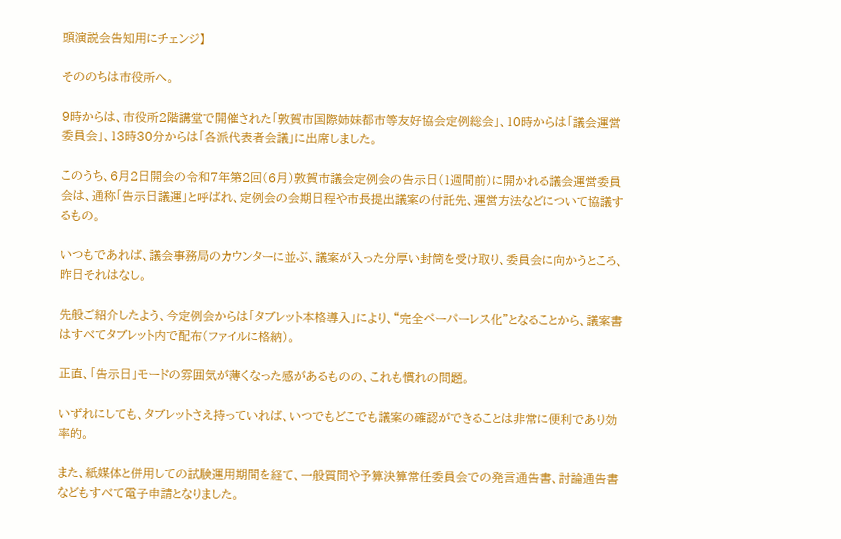頭演説会告知用にチェンジ】

そののちは市役所へ。

9時からは、市役所2階講堂で開催された「敦賀市国際姉妹都市等友好協会定例総会」、10時からは「議会運営委員会」、13時30分からは「各派代表者会議」に出席しました。

このうち、6月2日開会の令和7年第2回(6月)敦賀市議会定例会の告示日(1週間前)に開かれる議会運営委員会は、通称「告示日議運」と呼ばれ、定例会の会期日程や市長提出議案の付託先、運営方法などについて協議するもの。

いつもであれば、議会事務局のカウンターに並ぶ、議案が入った分厚い封筒を受け取り、委員会に向かうところ、昨日それはなし。

先般ご紹介したよう、今定例会からは「タブレット本格導入」により、“完全ペーパーレス化”となることから、議案書はすべてタブレット内で配布(ファイルに格納)。

正直、「告示日」モードの雰囲気が薄くなった感があるものの、これも慣れの問題。

いずれにしても、タブレットさえ持っていれば、いつでもどこでも議案の確認ができることは非常に便利であり効率的。

また、紙媒体と併用しての試験運用期間を経て、一般質問や予算決算常任委員会での発言通告書、討論通告書などもすべて電子申請となりました。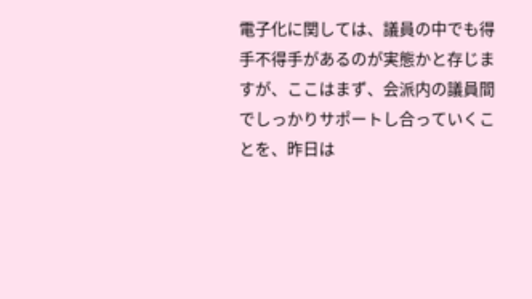電子化に関しては、議員の中でも得手不得手があるのが実態かと存じますが、ここはまず、会派内の議員間でしっかりサポートし合っていくことを、昨日は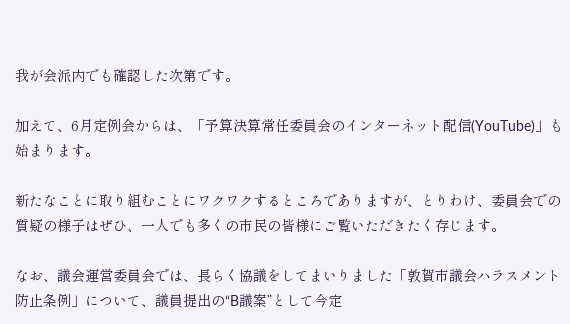我が会派内でも確認した次第です。

加えて、6月定例会からは、「予算決算常任委員会のインターネット配信(YouTube)」も始まります。

新たなことに取り組むことにワクワクするところでありますが、とりわけ、委員会での質疑の様子はぜひ、一人でも多くの市民の皆様にご覧いただきたく存じます。

なお、議会運営委員会では、長らく協議をしてまいりました「敦賀市議会ハラスメント防止条例」について、議員提出の“B議案”として今定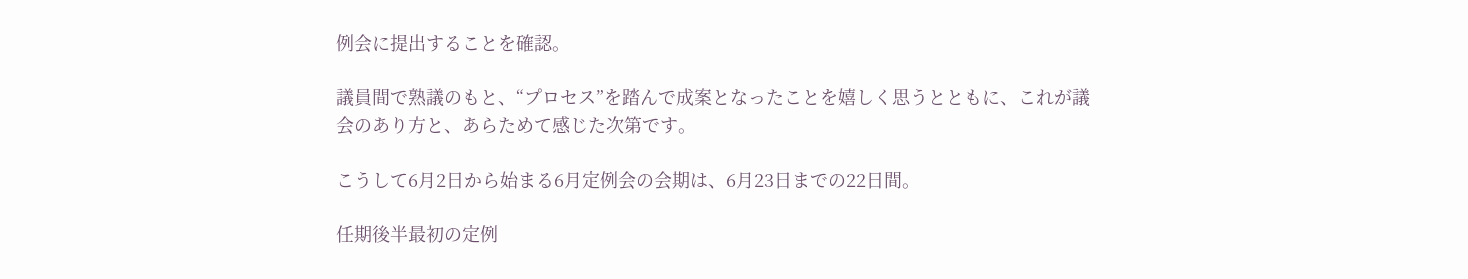例会に提出することを確認。

議員間で熟議のもと、“プロセス”を踏んで成案となったことを嬉しく思うとともに、これが議会のあり方と、あらためて感じた次第です。

こうして6月2日から始まる6月定例会の会期は、6月23日までの22日間。

任期後半最初の定例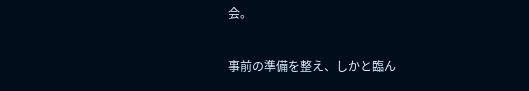会。

事前の準備を整え、しかと臨ん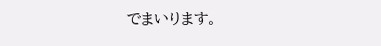でまいります。